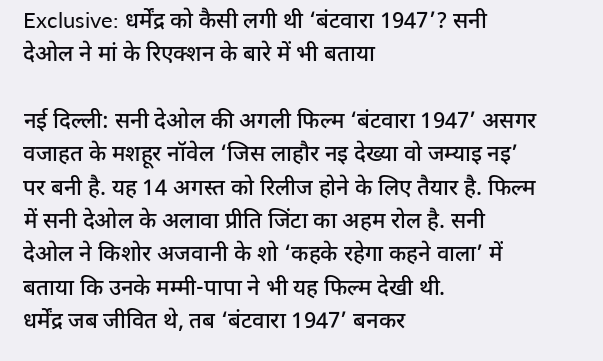Exclusive: धर्मेंद्र को कैसी लगी थी ‘बंटवारा 1947’? सनी देओल ने मां के रिएक्शन के बारे में भी बताया

नई दिल्ली: सनी देओल की अगली फिल्म ‘बंटवारा 1947’ असगर वजाहत के मशहूर नॉवेल ‘जिस लाहौर नइ देख्या वो जम्याइ नइ’ पर बनी है. यह 14 अगस्त को रिलीज होने के लिए तैयार है. फिल्म में सनी देओल के अलावा प्रीति जिंटा का अहम रोल है. सनी देओल ने किशोर अजवानी के शो ‘कहके रहेगा कहने वाला’ में बताया कि उनके मम्मी-पापा ने भी यह फिल्म देखी थी.
धर्मेंद्र जब जीवित थे, तब ‘बंटवारा 1947’ बनकर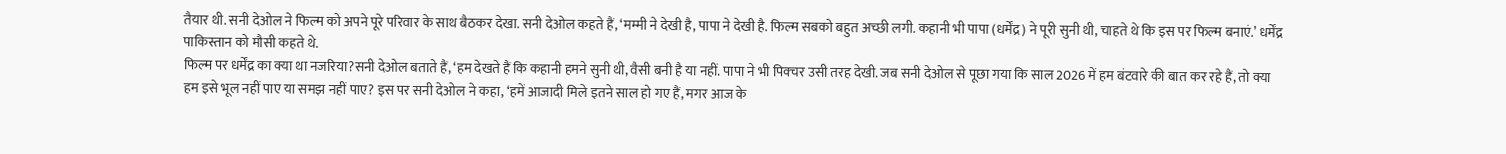तैयार थी. सनी देओल ने फिल्म को अपने पूरे परिवार के साथ बैठकर देखा. सनी देओल कहते हैं, ‘मम्मी ने देखी है, पापा ने देखी है. फिल्म सबको बहुत अच्छी लगी. कहानी भी पापा (धर्मेंद्र) ने पूरी सुनी थी, चाहते थे कि इस पर फिल्म बनाएं.’ धर्मेंद्र पाकिस्तान को मौसी कहते थे.
फिल्म पर धर्मेंद्र का क्या था नजरिया?सनी देओल बताते हैं, ‘हम देखते हैं कि कहानी हमने सुनी थी, वैसी बनी है या नहीं. पापा ने भी पिक्चर उसी तरह देखी. जब सनी देओल से पूछा गया कि साल 2026 में हम बंटवारे की बात कर रहे हैं, तो क्या हम इसे भूल नहीं पाए या समझ नहीं पाए? इस पर सनी देओल ने कहा, ‘हमें आजादी मिले इतने साल हो गए हैं, मगर आज के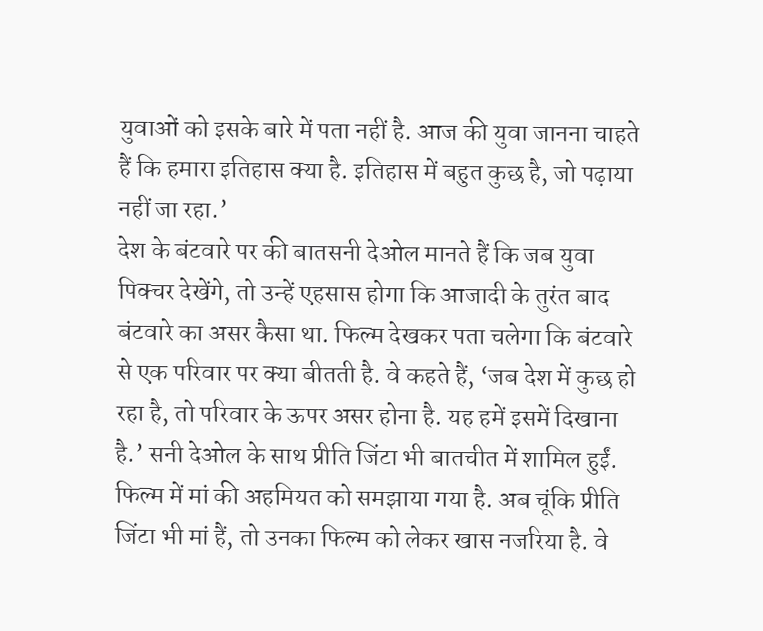युवाओं को इसके बारे में पता नहीं है. आज की युवा जानना चाहते हैं कि हमारा इतिहास क्या है. इतिहास में बहुत कुछ है, जो पढ़ाया नहीं जा रहा.’
देश के बंटवारे पर की बातसनी देओल मानते हैं कि जब युवा पिक्चर देखेंगे, तो उन्हें एहसास होगा कि आजादी के तुरंत बाद बंटवारे का असर कैसा था. फिल्म देखकर पता चलेगा कि बंटवारे से एक परिवार पर क्या बीतती है. वे कहते हैं, ‘जब देश में कुछ हो रहा है, तो परिवार के ऊपर असर होना है. यह हमें इसमें दिखाना है.’ सनी देओल के साथ प्रीति जिंटा भी बातचीत में शामिल हुईं. फिल्म में मां की अहमियत को समझाया गया है. अब चूंकि प्रीति जिंटा भी मां हैं, तो उनका फिल्म को लेकर खास नजरिया है. वे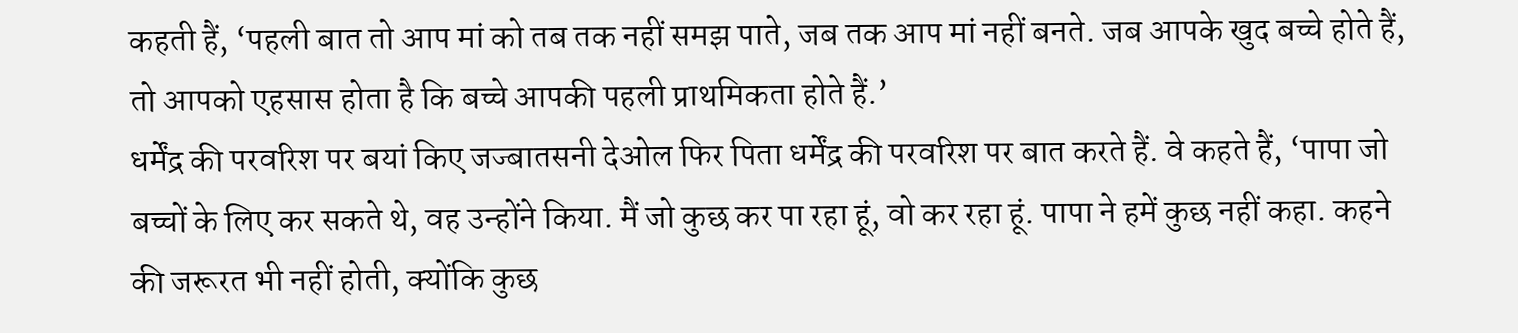कहती हैं, ‘पहली बात तो आप मां को तब तक नहीं समझ पाते, जब तक आप मां नहीं बनते. जब आपके खुद बच्चे होते हैं, तो आपको एहसास होता है कि बच्चे आपकी पहली प्राथमिकता होते हैं.’
धर्मेंद्र की परवरिश पर बयां किए जज्बातसनी देओल फिर पिता धर्मेंद्र की परवरिश पर बात करते हैं. वे कहते हैं, ‘पापा जो बच्चों के लिए कर सकते थे, वह उन्होंने किया. मैं जो कुछ कर पा रहा हूं, वो कर रहा हूं. पापा ने हमें कुछ नहीं कहा. कहने की जरूरत भी नहीं होती, क्योंकि कुछ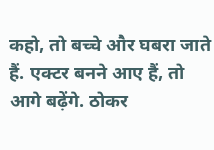कहो, तो बच्चे और घबरा जाते हैं. एक्टर बनने आए हैं, तो आगे बढ़ेंगे. ठोकर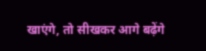खाएंगे, तो सीखकर आगे बढ़ेंगे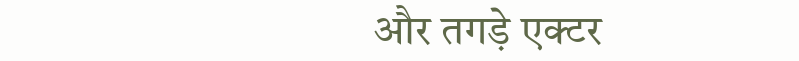और तगड़े एक्टर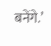बनेंगे.’